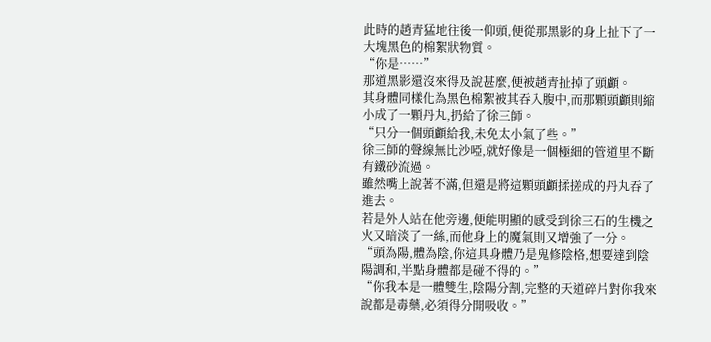此時的趙青猛地往後一仰頭,便從那黑影的身上扯下了一大塊黑色的棉絮狀物質。
“你是……”
那道黑影還沒來得及說甚麼,便被趙青扯掉了頭顱。
其身體同樣化為黑色棉絮被其吞入腹中,而那顆頭顱則縮小成了一顆丹丸,扔給了徐三師。
“只分一個頭顱給我,未免太小氣了些。”
徐三師的聲線無比沙啞,就好像是一個極細的管道里不斷有鐵砂流過。
雖然嘴上說著不滿,但還是將這顆頭顱揉搓成的丹丸吞了進去。
若是外人站在他旁邊,便能明顯的感受到徐三石的生機之火又暗淡了一絲,而他身上的魔氣則又增強了一分。
“頭為陽,體為陰,你這具身體乃是鬼修陰格,想要達到陰陽調和,半點身體都是碰不得的。”
“你我本是一體雙生,陰陽分割,完整的天道碎片對你我來說都是毒藥,必須得分開吸收。”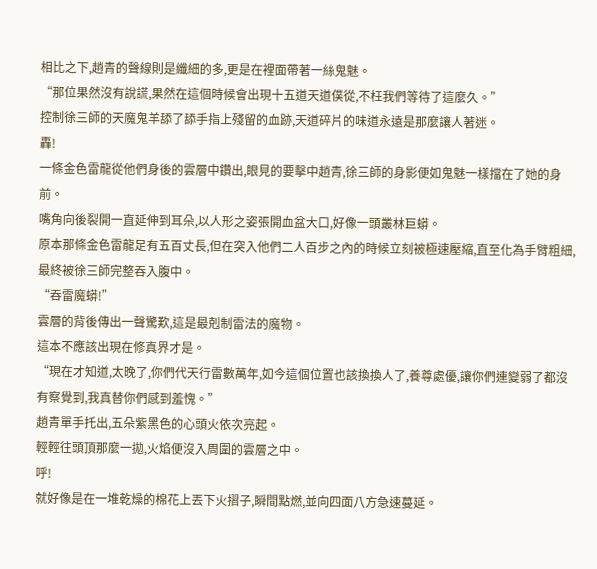相比之下,趙青的聲線則是纖細的多,更是在裡面帶著一絲鬼魅。
“那位果然沒有說謊,果然在這個時候會出現十五道天道僕從,不枉我們等待了這麼久。”
控制徐三師的天魔鬼羊舔了舔手指上殘留的血跡,天道碎片的味道永遠是那麼讓人著迷。
轟!
一條金色雷龍從他們身後的雲層中鑽出,眼見的要擊中趙青,徐三師的身影便如鬼魅一樣擋在了她的身前。
嘴角向後裂開一直延伸到耳朵,以人形之姿張開血盆大口,好像一頭叢林巨蟒。
原本那條金色雷龍足有五百丈長,但在突入他們二人百步之內的時候立刻被極速壓縮,直至化為手臂粗細,最終被徐三師完整吞入腹中。
“吞雷魔蟒!”
雲層的背後傳出一聲驚歎,這是最剋制雷法的魔物。
這本不應該出現在修真界才是。
“現在才知道,太晚了,你們代天行雷數萬年,如今這個位置也該換換人了,養尊處優,讓你們連變弱了都沒有察覺到,我真替你們感到羞愧。”
趙青單手托出,五朵紫黑色的心頭火依次亮起。
輕輕往頭頂那麼一拋,火焰便沒入周圍的雲層之中。
呼!
就好像是在一堆乾燥的棉花上丟下火摺子,瞬間點燃,並向四面八方急速蔓延。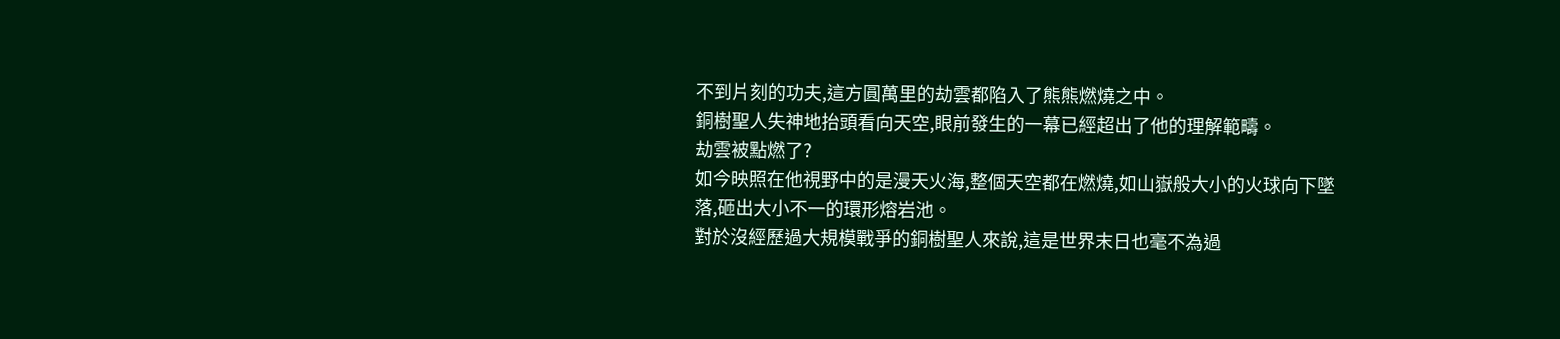不到片刻的功夫,這方圓萬里的劫雲都陷入了熊熊燃燒之中。
銅樹聖人失神地抬頭看向天空,眼前發生的一幕已經超出了他的理解範疇。
劫雲被點燃了?
如今映照在他視野中的是漫天火海,整個天空都在燃燒,如山嶽般大小的火球向下墜落,砸出大小不一的環形熔岩池。
對於沒經歷過大規模戰爭的銅樹聖人來說,這是世界末日也毫不為過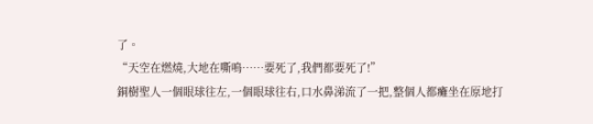了。
“天空在燃燒,大地在嘶鳴……要死了,我們都要死了!”
銅樹聖人一個眼球往左,一個眼球往右,口水鼻涕流了一把,整個人都癱坐在原地打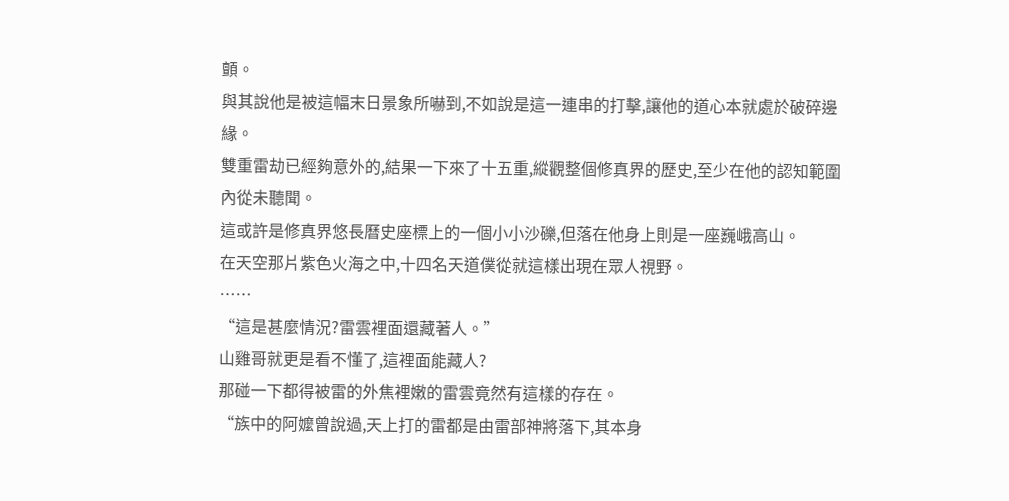顫。
與其說他是被這幅末日景象所嚇到,不如說是這一連串的打擊,讓他的道心本就處於破碎邊緣。
雙重雷劫已經夠意外的,結果一下來了十五重,縱觀整個修真界的歷史,至少在他的認知範圍內從未聽聞。
這或許是修真界悠長曆史座標上的一個小小沙礫,但落在他身上則是一座巍峨高山。
在天空那片紫色火海之中,十四名天道僕從就這樣出現在眾人視野。
……
“這是甚麼情況?雷雲裡面還藏著人。”
山雞哥就更是看不懂了,這裡面能藏人?
那碰一下都得被雷的外焦裡嫩的雷雲竟然有這樣的存在。
“族中的阿嬤曾說過,天上打的雷都是由雷部神將落下,其本身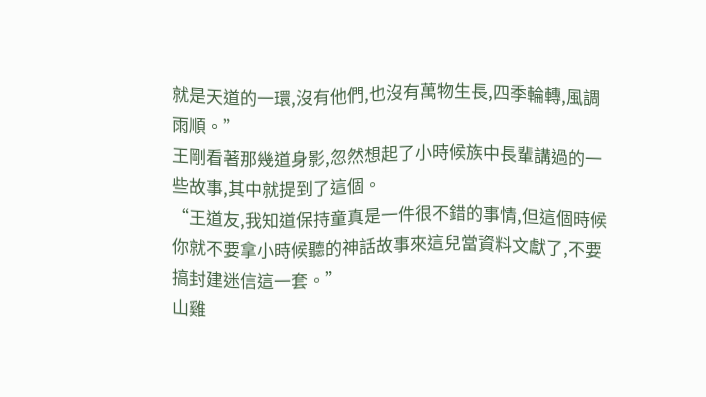就是天道的一環,沒有他們,也沒有萬物生長,四季輪轉,風調雨順。”
王剛看著那幾道身影,忽然想起了小時候族中長輩講過的一些故事,其中就提到了這個。
“王道友,我知道保持童真是一件很不錯的事情,但這個時候你就不要拿小時候聽的神話故事來這兒當資料文獻了,不要搞封建迷信這一套。”
山雞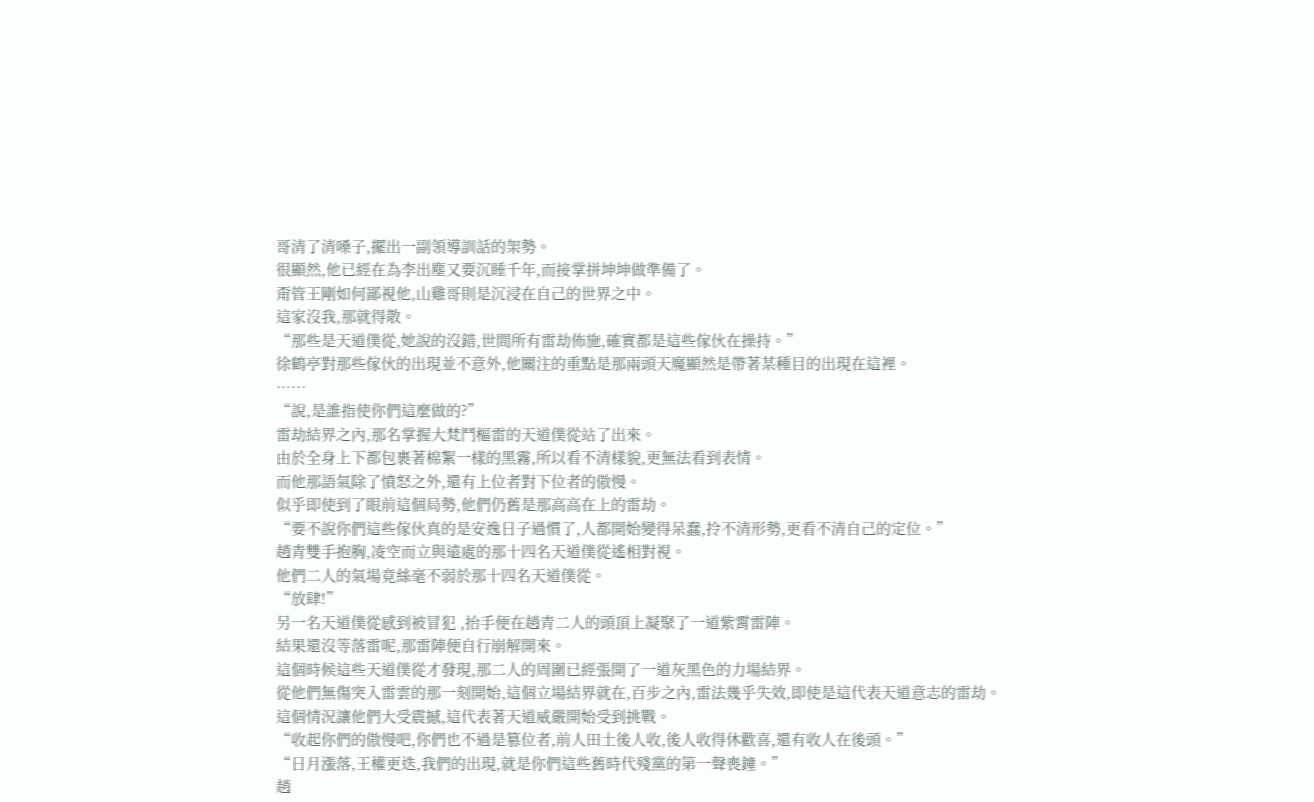哥清了清嗓子,擺出一副領導訓話的架勢。
很顯然,他已經在為李出塵又要沉睡千年,而接掌拼坤坤做準備了。
甭管王剛如何鄙視他,山雞哥則是沉浸在自己的世界之中。
這家沒我,那就得散。
“那些是天道僕從,她說的沒錯,世間所有雷劫佈施,確實都是這些傢伙在操持。”
徐鶴亭對那些傢伙的出現並不意外,他關注的重點是那兩頭天魔顯然是帶著某種目的出現在這裡。
……
“說,是誰指使你們這麼做的?”
雷劫結界之內,那名掌握大梵鬥樞雷的天道僕從站了出來。
由於全身上下都包裹著棉絮一樣的黑霧,所以看不清樣貌,更無法看到表情。
而他那語氣除了憤怒之外,還有上位者對下位者的傲慢。
似乎即使到了眼前這個局勢,他們仍舊是那高高在上的雷劫。
“要不說你們這些傢伙真的是安逸日子過慣了,人都開始變得呆蠢,拎不清形勢,更看不清自己的定位。”
趙青雙手抱胸,凌空而立與遠處的那十四名天道僕從遙相對視。
他們二人的氣場竟絲毫不弱於那十四名天道僕從。
“放肆!”
另一名天道僕從感到被冒犯 ,抬手便在趙青二人的頭頂上凝聚了一道紫霄雷陣。
結果還沒等落雷呢,那雷陣便自行崩解開來。
這個時候這些天道僕從才發現,那二人的周圍已經張開了一道灰黑色的力場結界。
從他們無傷突入雷雲的那一刻開始,這個立場結界就在,百步之內,雷法幾乎失效,即使是這代表天道意志的雷劫。
這個情況讓他們大受震撼,這代表著天道威嚴開始受到挑戰。
“收起你們的傲慢吧,你們也不過是篡位者,前人田土後人收,後人收得休歡喜,還有收人在後頭。”
“日月漲落,王權更迭,我們的出現,就是你們這些舊時代殘黨的第一聲喪鐘。”
趙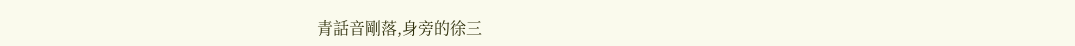青話音剛落,身旁的徐三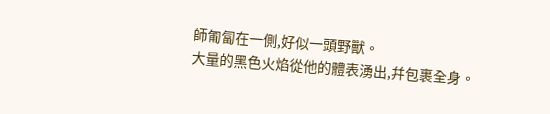師匍匐在一側,好似一頭野獸。
大量的黑色火焰從他的體表湧出,幷包裹全身。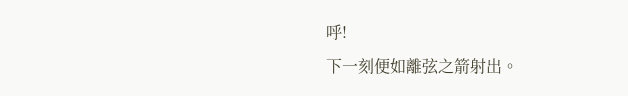呼!
下一刻便如離弦之箭射出。